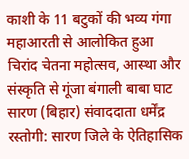काशी के 11 बटुकों की भव्य गंगा महाआरती से आलोकित हुआ चिरांद चेतना महोत्सव, आस्था और संस्कृति से गूंजा बंगाली बाबा घाट
सारण (बिहार) संवाददाता धर्मेंद्र रस्तोगी: सारण जिले के ऐतिहासिक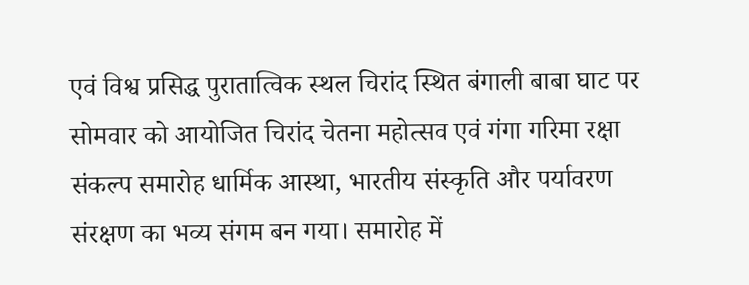एवं विश्व प्रसिद्ध पुरातात्विक स्थल चिरांद स्थित बंगाली बाबा घाट पर सोमवार को आयोजित चिरांद चेतना महोत्सव एवं गंगा गरिमा रक्षा संकल्प समारोह धार्मिक आस्था, भारतीय संस्कृति और पर्यावरण संरक्षण का भव्य संगम बन गया। समारोह में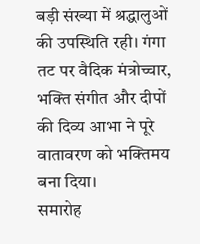बड़ी संख्या में श्रद्धालुओं की उपस्थिति रही। गंगा तट पर वैदिक मंत्रोच्चार, भक्ति संगीत और दीपों की दिव्य आभा ने पूरे वातावरण को भक्तिमय बना दिया।
समारोह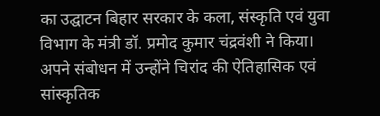का उद्घाटन बिहार सरकार के कला, संस्कृति एवं युवा विभाग के मंत्री डॉ. प्रमोद कुमार चंद्रवंशी ने किया। अपने संबोधन में उन्होंने चिरांद की ऐतिहासिक एवं सांस्कृतिक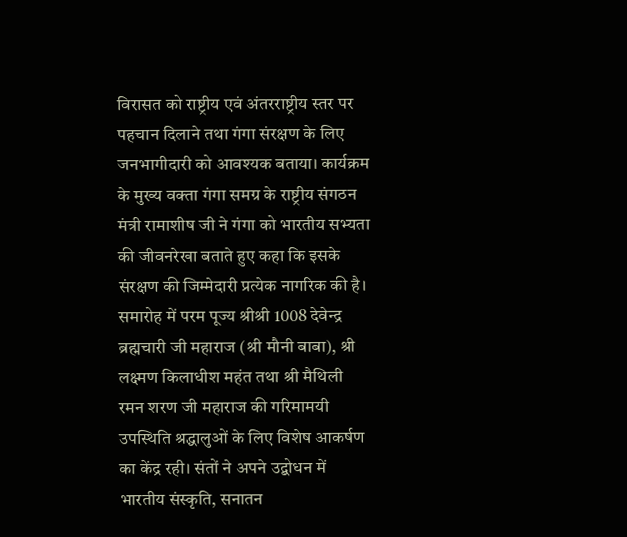विरासत को राष्ट्रीय एवं अंतरराष्ट्रीय स्तर पर पहचान दिलाने तथा गंगा संरक्षण के लिए जनभागीदारी को आवश्यक बताया। कार्यक्रम के मुख्य वक्ता गंगा समग्र के राष्ट्रीय संगठन मंत्री रामाशीष जी ने गंगा को भारतीय सभ्यता की जीवनरेखा बताते हुए कहा कि इसके संरक्षण की जिम्मेदारी प्रत्येक नागरिक की है।
समारोह में परम पूज्य श्रीश्री 1008 देवेन्द्र ब्रह्मचारी जी महाराज (श्री मौनी बाबा), श्री लक्ष्मण किलाधीश महंत तथा श्री मैथिली रमन शरण जी महाराज की गरिमामयी उपस्थिति श्रद्धालुओं के लिए विशेष आकर्षण का केंद्र रही। संतों ने अपने उद्बोधन में भारतीय संस्कृति, सनातन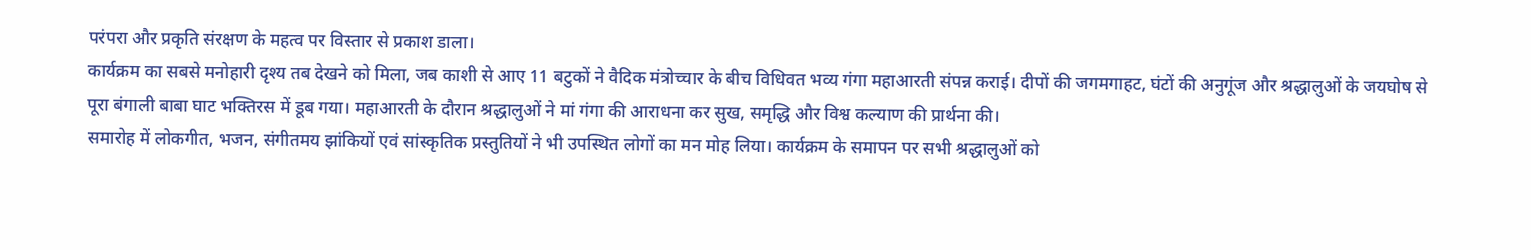परंपरा और प्रकृति संरक्षण के महत्व पर विस्तार से प्रकाश डाला।
कार्यक्रम का सबसे मनोहारी दृश्य तब देखने को मिला, जब काशी से आए 11 बटुकों ने वैदिक मंत्रोच्चार के बीच विधिवत भव्य गंगा महाआरती संपन्न कराई। दीपों की जगमगाहट, घंटों की अनुगूंज और श्रद्धालुओं के जयघोष से पूरा बंगाली बाबा घाट भक्तिरस में डूब गया। महाआरती के दौरान श्रद्धालुओं ने मां गंगा की आराधना कर सुख, समृद्धि और विश्व कल्याण की प्रार्थना की।
समारोह में लोकगीत, भजन, संगीतमय झांकियों एवं सांस्कृतिक प्रस्तुतियों ने भी उपस्थित लोगों का मन मोह लिया। कार्यक्रम के समापन पर सभी श्रद्धालुओं को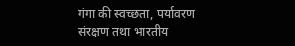गंगा की स्वच्छता, पर्यावरण संरक्षण तथा भारतीय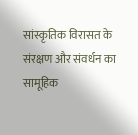सांस्कृतिक विरासत के संरक्षण और संवर्धन का सामूहिक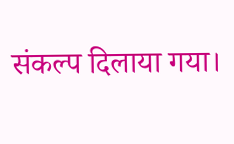संकल्प दिलाया गया।